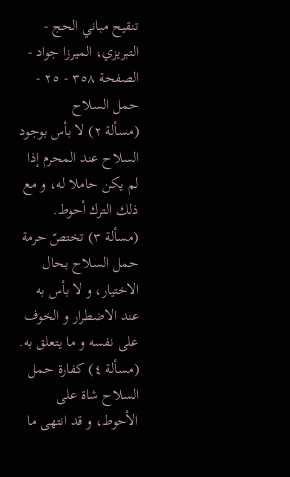تنقيح مباني الحج - التبريزي، الميرزا جواد - الصفحة ٣٥٨ - ٢٥ - حمل السلاح
(مسألة ٢) لا بأس بوجود السلاح عند المحرم إذا لم يكن حاملا له، و مع ذلك الترك أحوط.
(مسألة ٣) تختصّ حرمة حمل السلاح بحال الاختيار، و لا بأس به عند الاضطرار و الخوف على نفسه و ما يتعلق به.
(مسألة ٤) كفارة حمل السلاح شاة على الأحوط، و قد انتهى ما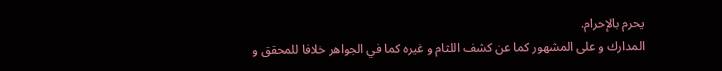يحرم بالإحرام.
المدارك و على المشهور كما عن كشف اللثام و غيره كما في الجواهر خلافا للمحقق و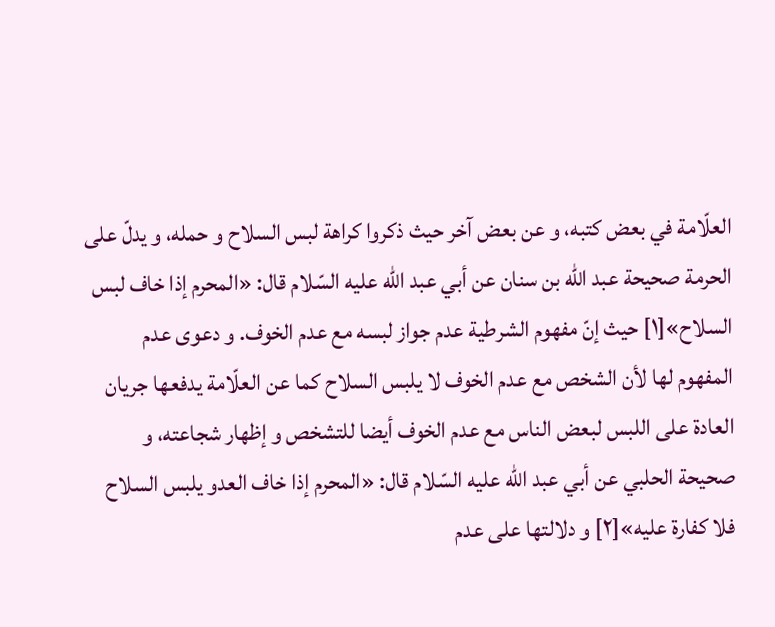العلّامة في بعض كتبه، و عن بعض آخر حيث ذكروا كراهة لبس السلاح و حمله، و يدلّ على الحرمة صحيحة عبد اللّه بن سنان عن أبي عبد اللّه عليه السّلام قال: «المحرم إذا خاف لبس السلاح»[١] حيث إنّ مفهوم الشرطية عدم جواز لبسه مع عدم الخوف. و دعوى عدم المفهوم لها لأن الشخص مع عدم الخوف لا يلبس السلاح كما عن العلّامة يدفعها جريان العادة على اللبس لبعض الناس مع عدم الخوف أيضا للتشخص و إظهار شجاعته، و صحيحة الحلبي عن أبي عبد اللّه عليه السّلام قال: «المحرم إذا خاف العدو يلبس السلاح فلا كفارة عليه»[٢] و دلالتها على عدم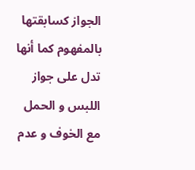الجواز كسابقتها بالمفهوم كما أنها تدل على جواز اللبس و الحمل مع الخوف و عدم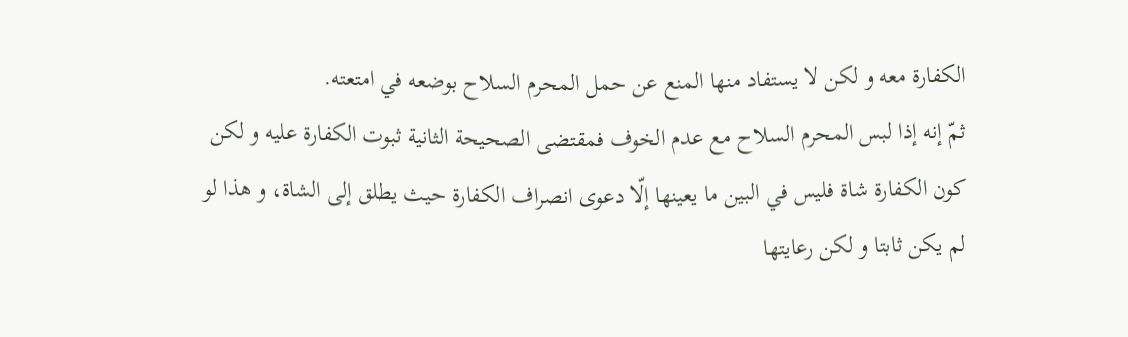الكفارة معه و لكن لا يستفاد منها المنع عن حمل المحرم السلاح بوضعه في امتعته.
ثمّ إنه إذا لبس المحرم السلاح مع عدم الخوف فمقتضى الصحيحة الثانية ثبوت الكفارة عليه و لكن كون الكفارة شاة فليس في البين ما يعينها إلّا دعوى انصراف الكفارة حيث يطلق إلى الشاة، و هذا لو لم يكن ثابتا و لكن رعايتها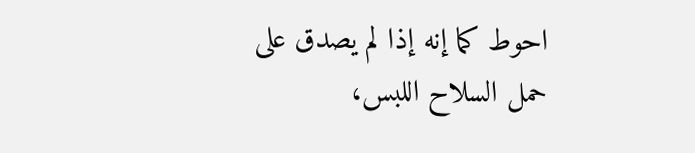احوط كما إنه إذا لم يصدق على حمل السلاح اللبس،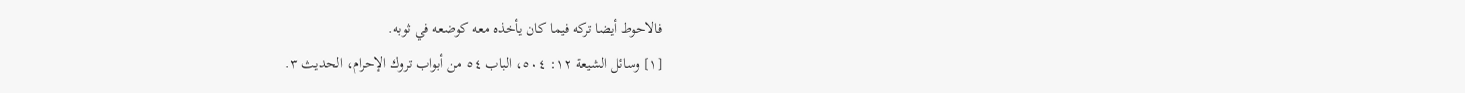فالاحوط أيضا تركه فيما كان يأخذه معه كوضعه في ثوبه.
[١] وسائل الشيعة ١٢: ٥٠٤، الباب ٥٤ من أبواب تروك الإحرام، الحديث ٣.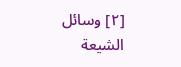[٢] وسائل الشيعة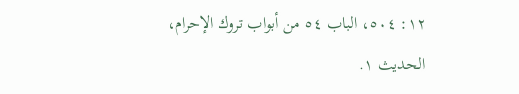١٢: ٥٠٤، الباب ٥٤ من أبواب تروك الإحرام، الحديث ١.